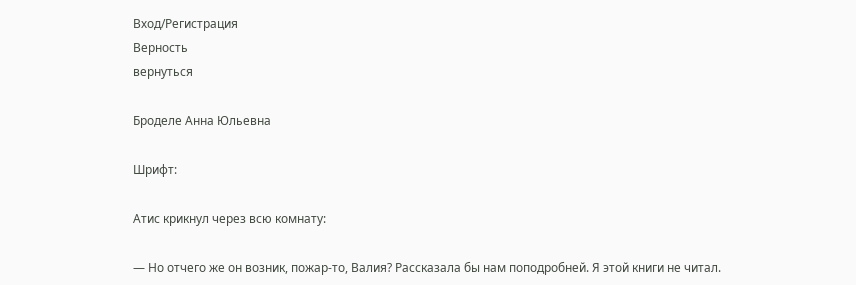Вход/Регистрация
Верность
вернуться

Броделе Анна Юльевна

Шрифт:

Атис крикнул через всю комнату:

— Но отчего же он возник, пожар-то, Валия? Рассказала бы нам поподробней. Я этой книги не читал.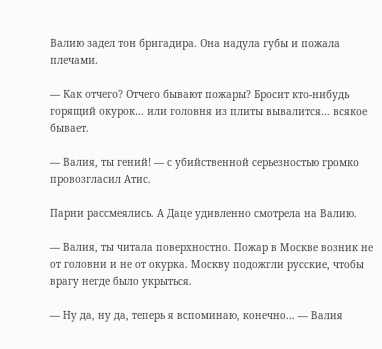Валию задел тон бригадира. Она надула губы и пожала плечами.

— Как отчего? Отчего бывают пожары? Бросит кто-нибудь горящий окурок… или головня из плиты вывалится… всякое бывает.

— Валия, ты гений! — с убийственной серьезностью громко провозгласил Атис.

Парни рассмеялись. А Даце удивленно смотрела на Валию.

— Валия, ты читала поверхностно. Пожар в Москве возник не от головни и не от окурка. Москву подожгли русские, чтобы врагу негде было укрыться.

— Ну да, ну да, теперь я вспоминаю, конечно… — Валия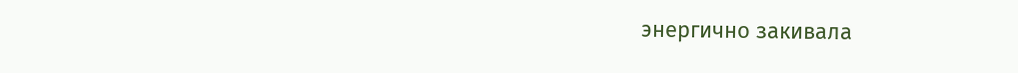энергично закивала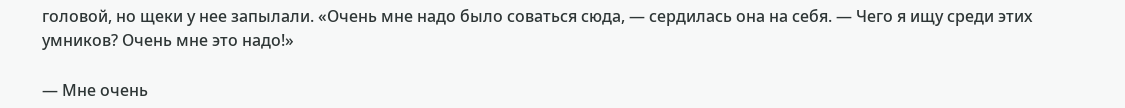головой, но щеки у нее запылали. «Очень мне надо было соваться сюда, — сердилась она на себя. — Чего я ищу среди этих умников? Очень мне это надо!»

— Мне очень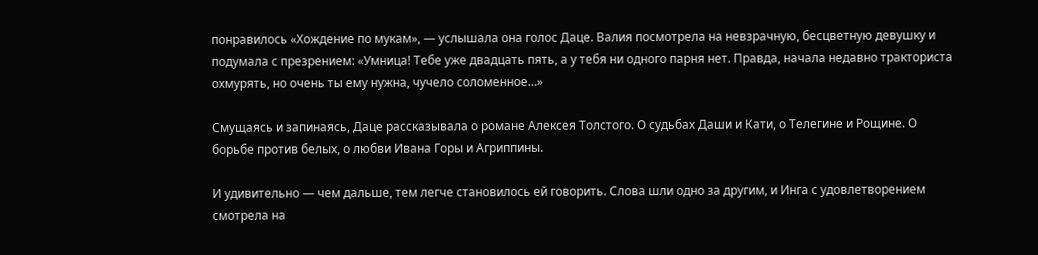понравилось «Хождение по мукам», — услышала она голос Даце. Валия посмотрела на невзрачную, бесцветную девушку и подумала с презрением: «Умница! Тебе уже двадцать пять, а у тебя ни одного парня нет. Правда, начала недавно тракториста охмурять, но очень ты ему нужна, чучело соломенное…»

Смущаясь и запинаясь, Даце рассказывала о романе Алексея Толстого. О судьбах Даши и Кати, о Телегине и Рощине. О борьбе против белых, о любви Ивана Горы и Агриппины.

И удивительно — чем дальше, тем легче становилось ей говорить. Слова шли одно за другим, и Инга с удовлетворением смотрела на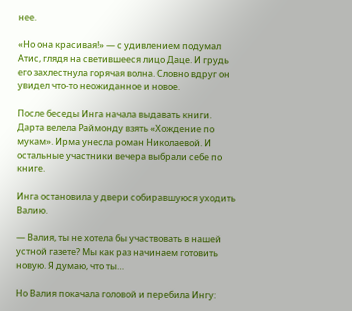нее.

«Но она красивая!» — с удивлением подумал Атис, глядя на светившееся лицо Даце. И грудь его захлестнула горячая волна. Словно вдруг он увидел что-то неожиданное и новое.

После беседы Инга начала выдавать книги. Дарта велела Раймонду взять «Хождение по мукам». Ирма унесла роман Николаевой. И остальные участники вечера выбрали себе по книге.

Инга остановила у двери собиравшуюся уходить Валию.

— Валия, ты не хотела бы участвовать в нашей устной газете? Мы как раз начинаем готовить новую. Я думаю, что ты…

Но Валия покачала головой и перебила Ингу: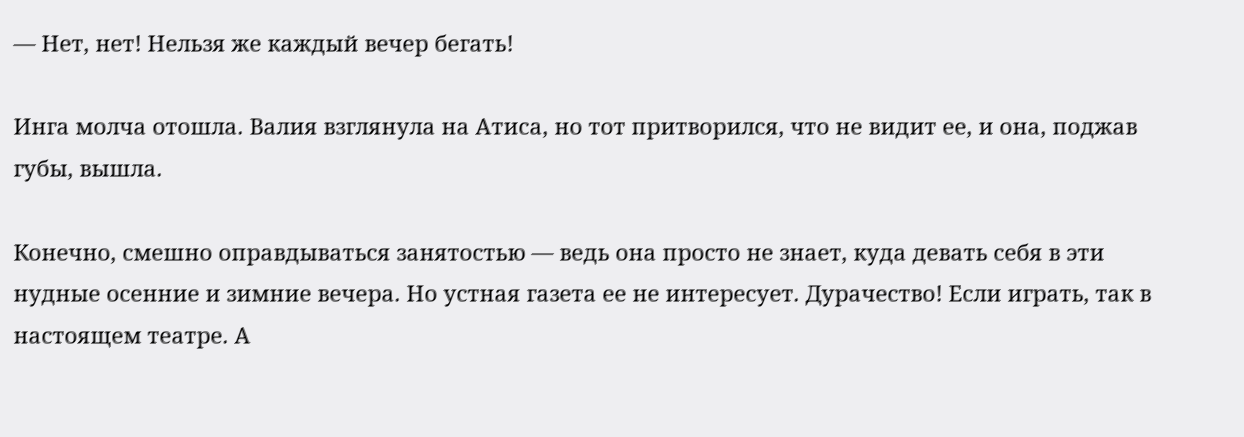— Нет, нет! Нельзя же каждый вечер бегать!

Инга молча отошла. Валия взглянула на Атиса, но тот притворился, что не видит ее, и она, поджав губы, вышла.

Конечно, смешно оправдываться занятостью — ведь она просто не знает, куда девать себя в эти нудные осенние и зимние вечера. Но устная газета ее не интересует. Дурачество! Если играть, так в настоящем театре. А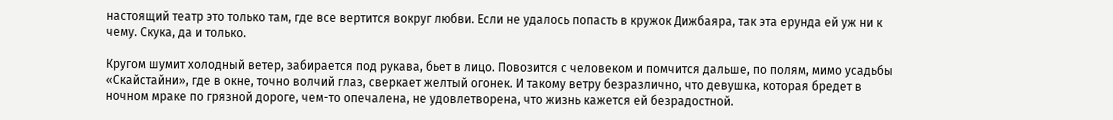настоящий театр это только там, где все вертится вокруг любви. Если не удалось попасть в кружок Дижбаяра, так эта ерунда ей уж ни к чему. Скука, да и только.

Кругом шумит холодный ветер, забирается под рукава, бьет в лицо. Повозится с человеком и помчится дальше, по полям, мимо усадьбы «Скайстайни», где в окне, точно волчий глаз, сверкает желтый огонек. И такому ветру безразлично, что девушка, которая бредет в ночном мраке по грязной дороге, чем-то опечалена, не удовлетворена, что жизнь кажется ей безрадостной.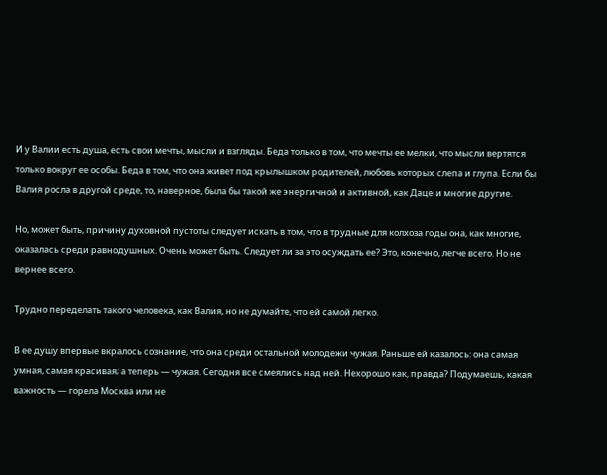И у Валии есть душа, есть свои мечты, мысли и взгляды. Беда только в том, что мечты ее мелки, что мысли вертятся только вокруг ее особы. Беда в том, что она живет под крылышком родителей, любовь которых слепа и глупа. Если бы Валия росла в другой среде, то, наверное, была бы такой же энергичной и активной, как Даце и многие другие.

Но, может быть, причину духовной пустоты следует искать в том, что в трудные для колхоза годы она, как многие, оказалась среди равнодушных. Очень может быть. Следует ли за это осуждать ее? Это, конечно, легче всего. Но не вернее всего.

Трудно переделать такого человека, как Валия, но не думайте, что ей самой легко.

В ее душу впервые вкралось сознание, что она среди остальной молодежи чужая. Раньше ей казалось: она самая умная, самая красивая; а теперь — чужая. Сегодня все смеялись над ней. Нехорошо как, правда? Подумаешь, какая важность — горела Москва или не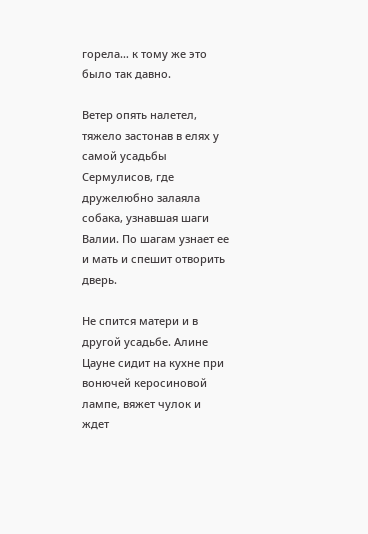горела… к тому же это было так давно.

Ветер опять налетел, тяжело застонав в елях у самой усадьбы Сермулисов, где дружелюбно залаяла собака, узнавшая шаги Валии. По шагам узнает ее и мать и спешит отворить дверь.

Не спится матери и в другой усадьбе. Алине Цауне сидит на кухне при вонючей керосиновой лампе, вяжет чулок и ждет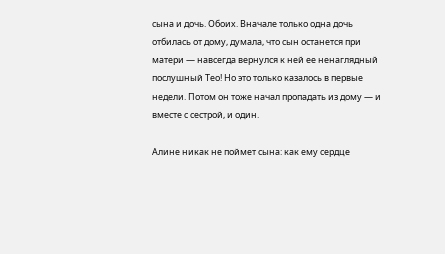сына и дочь. Обоих. Вначале только одна дочь отбилась от дому, думала, что сын останется при матери — навсегда вернулся к ней ее ненаглядный послушный Тео! Но это только казалось в первые недели. Потом он тоже начал пропадать из дому — и вместе с сестрой, и один.

Алине никак не поймет сына: как ему сердце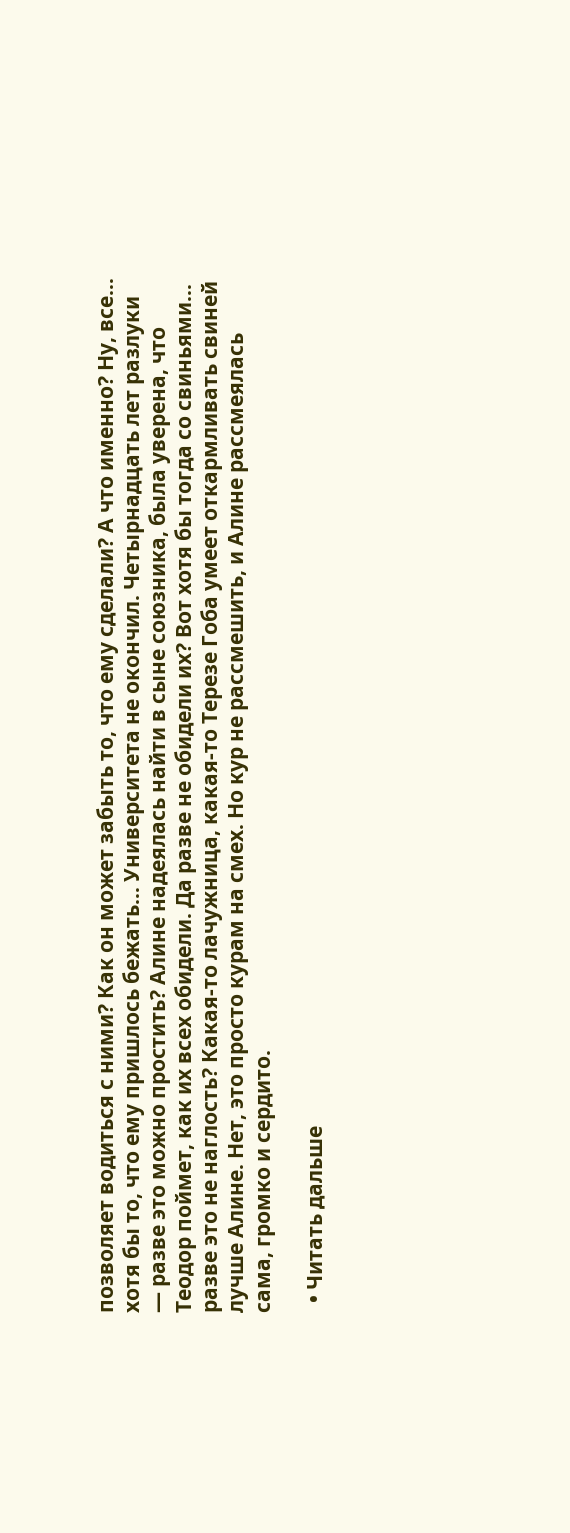позволяет водиться с ними? Как он может забыть то, что ему сделали? А что именно? Ну, все… хотя бы то, что ему пришлось бежать… Университета не окончил. Четырнадцать лет разлуки — разве это можно простить? Алине надеялась найти в сыне союзника, была уверена, что Теодор поймет, как их всех обидели. Да разве не обидели их? Вот хотя бы тогда со свиньями… разве это не наглость? Какая-то лачужница, какая-то Терезе Гоба умеет откармливать свиней лучше Алине. Нет, это просто курам на смех. Но кур не рассмешить, и Алине рассмеялась сама, громко и сердито.

  • Читать дальше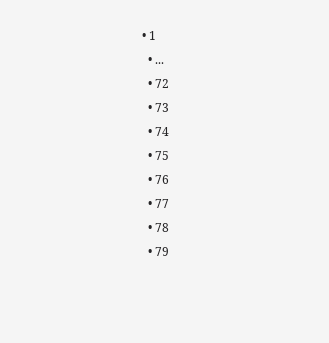• 1
  • ...
  • 72
  • 73
  • 74
  • 75
  • 76
  • 77
  • 78
  • 79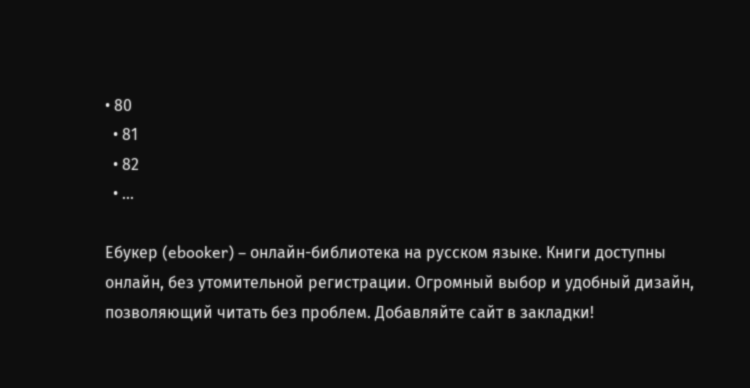• 80
  • 81
  • 82
  • ...

Ебукер (ebooker) – онлайн-библиотека на русском языке. Книги доступны онлайн, без утомительной регистрации. Огромный выбор и удобный дизайн, позволяющий читать без проблем. Добавляйте сайт в закладки!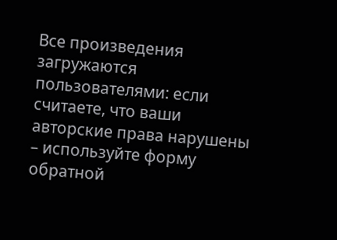Все произведения загружаются пользователями: если считаете, что ваши авторские права нарушены – используйте форму обратной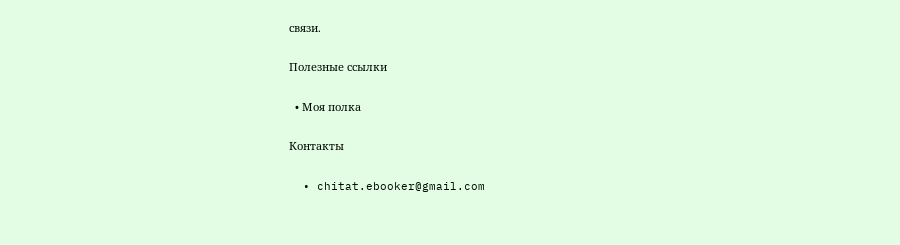связи.

Полезные ссылки

  • Моя полка

Контакты

  • chitat.ebooker@gmail.com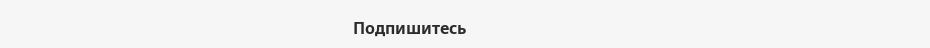Подпишитесь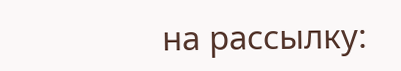на рассылку: